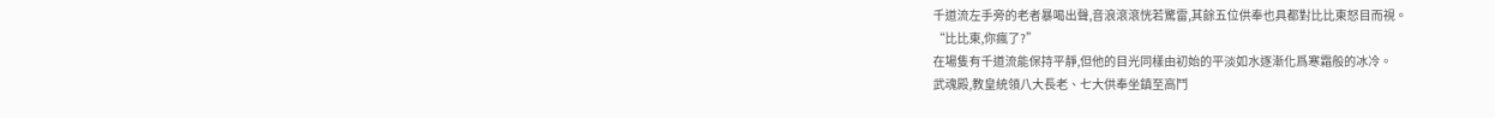千道流左手旁的老者暴喝出聲,音浪滾滾恍若驚雷,其餘五位供奉也具都對比比東怒目而視。
“比比東,你瘋了?”
在場隻有千道流能保持平靜,但他的目光同樣由初始的平淡如水逐漸化爲寒霜般的冰冷。
武魂殿,教皇統領八大長老、七大供奉坐鎮至高鬥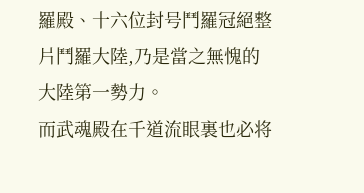羅殿、十六位封号鬥羅冠絕整片鬥羅大陸,乃是當之無愧的大陸第一勢力。
而武魂殿在千道流眼裏也必将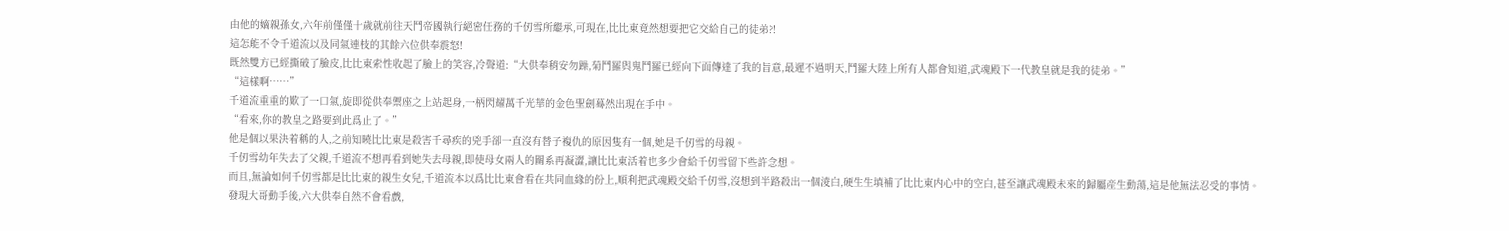由他的嫡親孫女,六年前僅僅十歲就前往天鬥帝國執行絕密任務的千仞雪所繼承,可現在,比比東竟然想要把它交給自己的徒弟?!
這怎能不令千道流以及同氣連枝的其餘六位供奉震怒!
既然雙方已經撕破了臉皮,比比東索性收起了臉上的笑容,冷聲道:“大供奉稍安勿躁,菊鬥羅與鬼鬥羅已經向下面傳達了我的旨意,最遲不過明天,鬥羅大陸上所有人都會知道,武魂殿下一代教皇就是我的徒弟。”
“這樣啊……”
千道流重重的歎了一口氣,旋即從供奉禦座之上站起身,一柄閃耀萬千光華的金色聖劍蓦然出現在手中。
“看來,你的教皇之路要到此爲止了。”
他是個以果決着稱的人,之前知曉比比東是殺害千尋疾的兇手卻一直沒有替子複仇的原因隻有一個,她是千仞雪的母親。
千仞雪幼年失去了父親,千道流不想再看到她失去母親,即使母女兩人的關系再凝澀,讓比比東活着也多少會給千仞雪留下些許念想。
而且,無論如何千仞雪都是比比東的親生女兒,千道流本以爲比比東會看在共同血緣的份上,順利把武魂殿交給千仞雪,沒想到半路殺出一個淩白,硬生生填補了比比東内心中的空白,甚至讓武魂殿未來的歸屬産生動蕩,這是他無法忍受的事情。
發現大哥動手後,六大供奉自然不會看戲,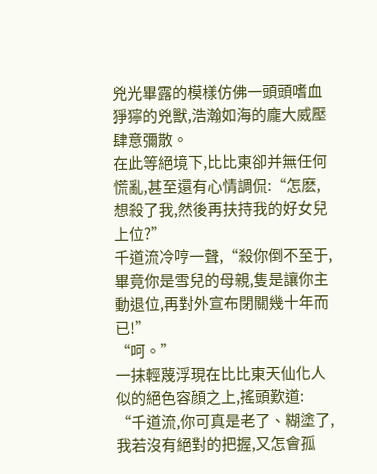兇光畢露的模樣仿佛一頭頭嗜血猙獰的兇獸,浩瀚如海的龐大威壓肆意彌散。
在此等絕境下,比比東卻并無任何慌亂,甚至還有心情調侃:“怎麽,想殺了我,然後再扶持我的好女兒上位?”
千道流冷哼一聲,“殺你倒不至于,畢竟你是雪兒的母親,隻是讓你主動退位,再對外宣布閉關幾十年而已!”
“呵。”
一抹輕蔑浮現在比比東天仙化人似的絕色容顔之上,搖頭歎道:
“千道流,你可真是老了、糊塗了,我若沒有絕對的把握,又怎會孤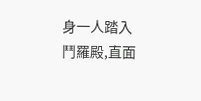身一人踏入鬥羅殿,直面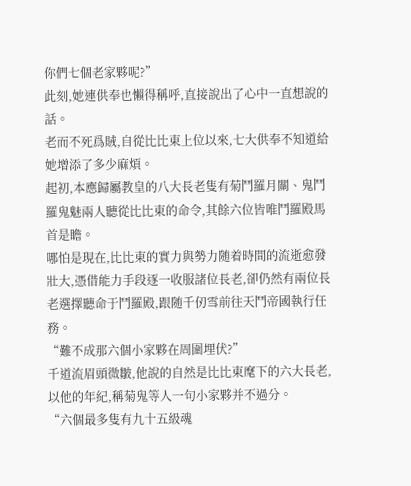你們七個老家夥呢?”
此刻,她連供奉也懶得稱呼,直接說出了心中一直想說的話。
老而不死爲賊,自從比比東上位以來,七大供奉不知道給她增添了多少麻煩。
起初,本應歸屬教皇的八大長老隻有菊鬥羅月關、鬼鬥羅鬼魅兩人聽從比比東的命令,其餘六位皆唯鬥羅殿馬首是瞻。
哪怕是現在,比比東的實力與勢力随着時間的流逝愈發壯大,憑借能力手段逐一收服諸位長老,卻仍然有兩位長老選擇聽命于鬥羅殿,跟随千仞雪前往天鬥帝國執行任務。
“難不成那六個小家夥在周圍埋伏?”
千道流眉頭微皺,他說的自然是比比東麾下的六大長老,以他的年紀,稱菊鬼等人一句小家夥并不過分。
“六個最多隻有九十五級魂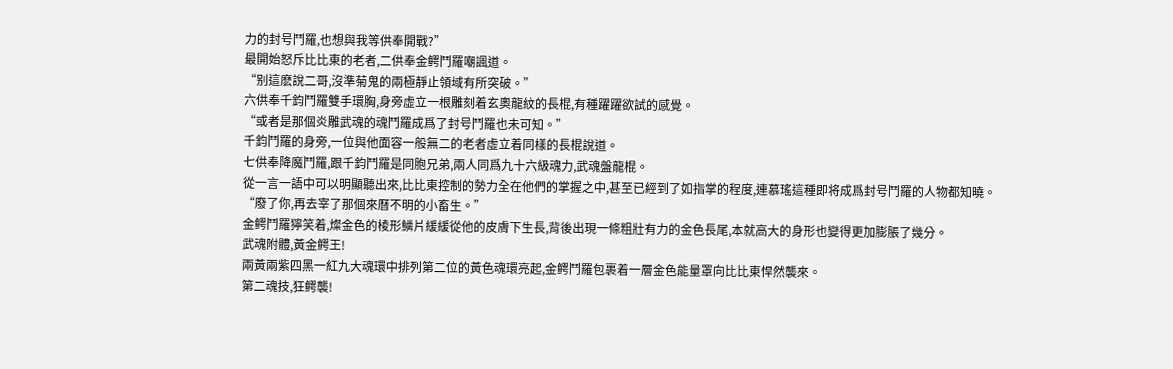力的封号鬥羅,也想與我等供奉開戰?”
最開始怒斥比比東的老者,二供奉金鳄鬥羅嘲諷道。
“别這麽說二哥,沒準菊鬼的兩極靜止領域有所突破。”
六供奉千鈞鬥羅雙手環胸,身旁虛立一根雕刻着玄奧龍紋的長棍,有種躍躍欲試的感覺。
“或者是那個炎雕武魂的魂鬥羅成爲了封号鬥羅也未可知。”
千鈞鬥羅的身旁,一位與他面容一般無二的老者虛立着同樣的長棍說道。
七供奉降魔鬥羅,跟千鈞鬥羅是同胞兄弟,兩人同爲九十六級魂力,武魂盤龍棍。
從一言一語中可以明顯聽出來,比比東控制的勢力全在他們的掌握之中,甚至已經到了如指掌的程度,連慕瑤這種即将成爲封号鬥羅的人物都知曉。
“廢了你,再去宰了那個來曆不明的小畜生。”
金鳄鬥羅獰笑着,燦金色的棱形鱗片緩緩從他的皮膚下生長,背後出現一條粗壯有力的金色長尾,本就高大的身形也變得更加膨脹了幾分。
武魂附體,黃金鳄王!
兩黃兩紫四黑一紅九大魂環中排列第二位的黃色魂環亮起,金鳄鬥羅包裹着一層金色能量罩向比比東悍然襲來。
第二魂技,狂鳄襲!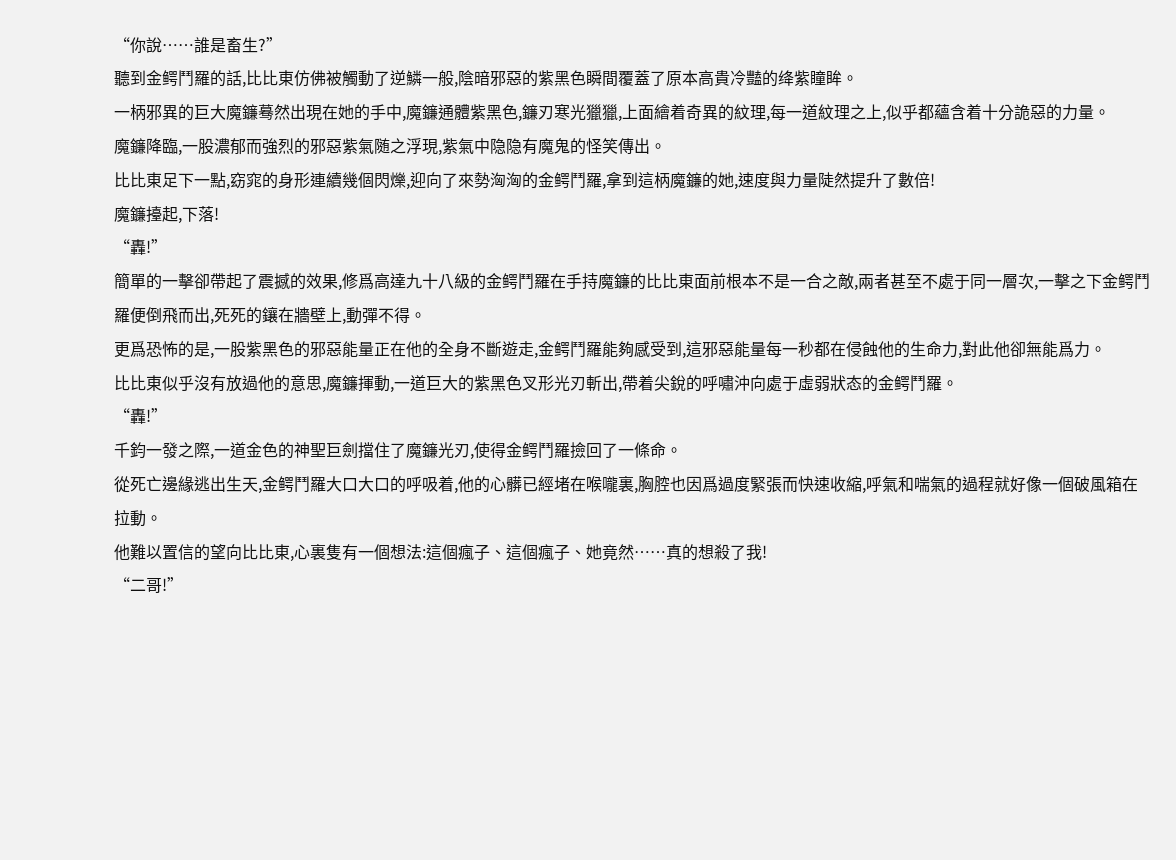“你說……誰是畜生?”
聽到金鳄鬥羅的話,比比東仿佛被觸動了逆鱗一般,陰暗邪惡的紫黑色瞬間覆蓋了原本高貴冷豔的绛紫瞳眸。
一柄邪異的巨大魔鐮蓦然出現在她的手中,魔鐮通體紫黑色,鐮刃寒光獵獵,上面繪着奇異的紋理,每一道紋理之上,似乎都蘊含着十分詭惡的力量。
魔鐮降臨,一股濃郁而強烈的邪惡紫氣随之浮現,紫氣中隐隐有魔鬼的怪笑傳出。
比比東足下一點,窈窕的身形連續幾個閃爍,迎向了來勢洶洶的金鳄鬥羅,拿到這柄魔鐮的她,速度與力量陡然提升了數倍!
魔鐮擡起,下落!
“轟!”
簡單的一擊卻帶起了震撼的效果,修爲高達九十八級的金鳄鬥羅在手持魔鐮的比比東面前根本不是一合之敵,兩者甚至不處于同一層次,一擊之下金鳄鬥羅便倒飛而出,死死的鑲在牆壁上,動彈不得。
更爲恐怖的是,一股紫黑色的邪惡能量正在他的全身不斷遊走,金鳄鬥羅能夠感受到,這邪惡能量每一秒都在侵蝕他的生命力,對此他卻無能爲力。
比比東似乎沒有放過他的意思,魔鐮揮動,一道巨大的紫黑色叉形光刃斬出,帶着尖銳的呼嘯沖向處于虛弱狀态的金鳄鬥羅。
“轟!”
千鈞一發之際,一道金色的神聖巨劍擋住了魔鐮光刃,使得金鳄鬥羅撿回了一條命。
從死亡邊緣逃出生天,金鳄鬥羅大口大口的呼吸着,他的心髒已經堵在喉嚨裏,胸腔也因爲過度緊張而快速收縮,呼氣和喘氣的過程就好像一個破風箱在拉動。
他難以置信的望向比比東,心裏隻有一個想法:這個瘋子、這個瘋子、她竟然……真的想殺了我!
“二哥!”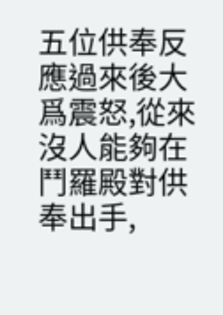五位供奉反應過來後大爲震怒,從來沒人能夠在鬥羅殿對供奉出手,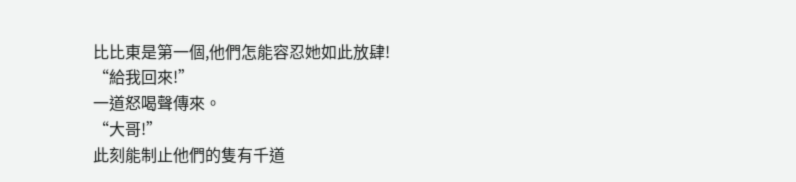比比東是第一個,他們怎能容忍她如此放肆!
“給我回來!”
一道怒喝聲傳來。
“大哥!”
此刻能制止他們的隻有千道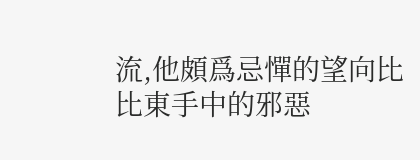流,他頗爲忌憚的望向比比東手中的邪惡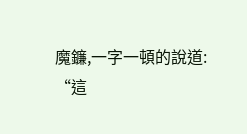魔鐮,一字一頓的說道:
“這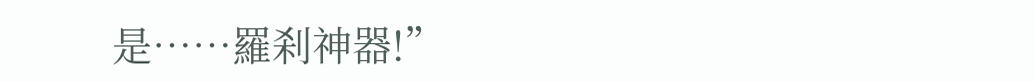是……羅刹神器!”